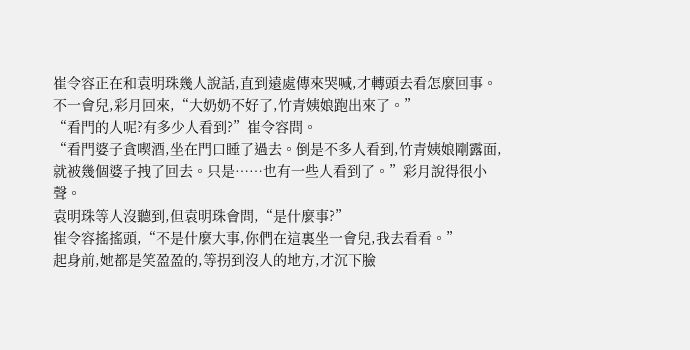崔令容正在和袁明珠幾人說話,直到遠處傳來哭喊,才轉頭去看怎麼回事。
不一會兒,彩月回來,“大奶奶不好了,竹青姨娘跑出來了。”
“看門的人呢?有多少人看到?”崔令容問。
“看門婆子貪喫酒,坐在門口睡了過去。倒是不多人看到,竹青姨娘剛露面,就被幾個婆子拽了回去。只是……也有一些人看到了。”彩月說得很小聲。
袁明珠等人沒聽到,但袁明珠會問,“是什麼事?”
崔令容搖搖頭,“不是什麼大事,你們在這裏坐一會兒,我去看看。”
起身前,她都是笑盈盈的,等拐到沒人的地方,才沉下臉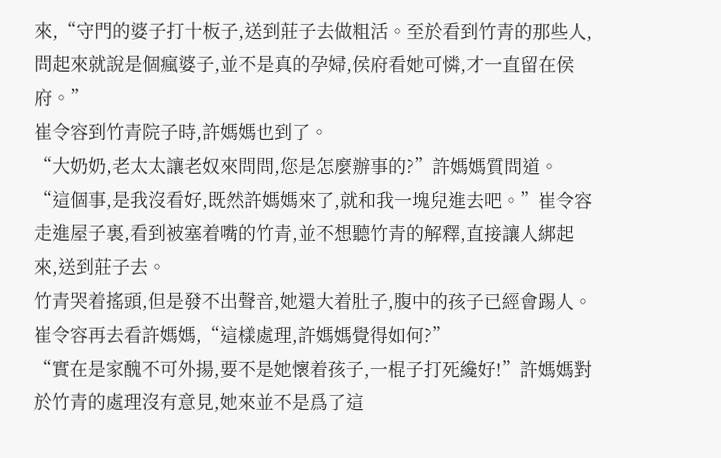來,“守門的婆子打十板子,送到莊子去做粗活。至於看到竹青的那些人,問起來就說是個瘋婆子,並不是真的孕婦,侯府看她可憐,才一直留在侯府。”
崔令容到竹青院子時,許媽媽也到了。
“大奶奶,老太太讓老奴來問問,您是怎麼辦事的?”許媽媽質問道。
“這個事,是我沒看好,既然許媽媽來了,就和我一塊兒進去吧。”崔令容走進屋子裏,看到被塞着嘴的竹青,並不想聽竹青的解釋,直接讓人綁起來,送到莊子去。
竹青哭着搖頭,但是發不出聲音,她還大着肚子,腹中的孩子已經會踢人。
崔令容再去看許媽媽,“這樣處理,許媽媽覺得如何?”
“實在是家醜不可外揚,要不是她懷着孩子,一棍子打死纔好!”許媽媽對於竹青的處理沒有意見,她來並不是爲了這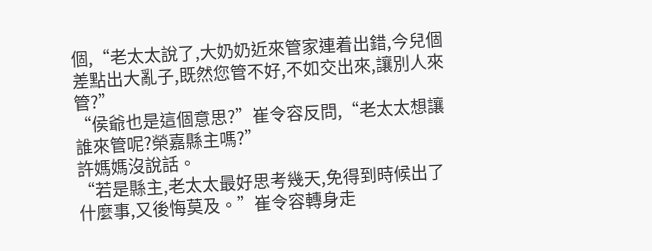個,“老太太說了,大奶奶近來管家連着出錯,今兒個差點出大亂子,既然您管不好,不如交出來,讓別人來管?”
“侯爺也是這個意思?”崔令容反問,“老太太想讓誰來管呢?榮嘉縣主嗎?”
許媽媽沒說話。
“若是縣主,老太太最好思考幾天,免得到時候出了什麼事,又後悔莫及。”崔令容轉身走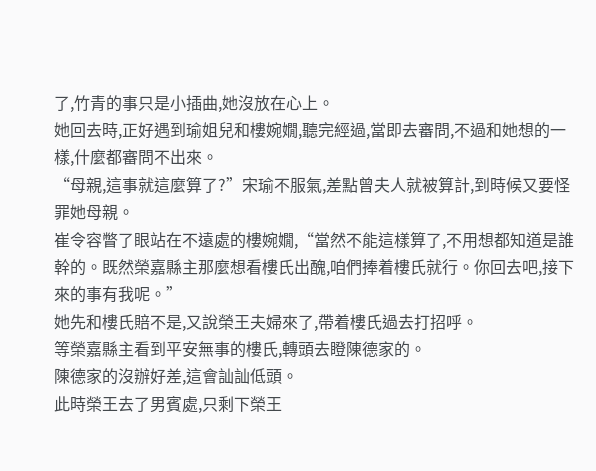了,竹青的事只是小插曲,她沒放在心上。
她回去時,正好遇到瑜姐兒和樓婉嫺,聽完經過,當即去審問,不過和她想的一樣,什麼都審問不出來。
“母親,這事就這麼算了?”宋瑜不服氣,差點曾夫人就被算計,到時候又要怪罪她母親。
崔令容瞥了眼站在不遠處的樓婉嫺,“當然不能這樣算了,不用想都知道是誰幹的。既然榮嘉縣主那麼想看樓氏出醜,咱們捧着樓氏就行。你回去吧,接下來的事有我呢。”
她先和樓氏賠不是,又說榮王夫婦來了,帶着樓氏過去打招呼。
等榮嘉縣主看到平安無事的樓氏,轉頭去瞪陳德家的。
陳德家的沒辦好差,這會訕訕低頭。
此時榮王去了男賓處,只剩下榮王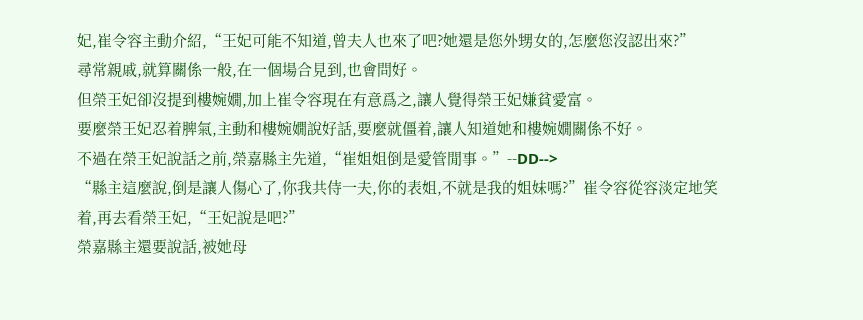妃,崔令容主動介紹,“王妃可能不知道,曾夫人也來了吧?她還是您外甥女的,怎麼您沒認出來?”
尋常親戚,就算關係一般,在一個場合見到,也會問好。
但榮王妃卻沒提到樓婉嫺,加上崔令容現在有意爲之,讓人覺得榮王妃嫌貧愛富。
要麼榮王妃忍着脾氣,主動和樓婉嫺說好話,要麼就僵着,讓人知道她和樓婉嫺關係不好。
不過在榮王妃說話之前,榮嘉縣主先道,“崔姐姐倒是愛管閒事。”--DD-->
“縣主這麼說,倒是讓人傷心了,你我共侍一夫,你的表姐,不就是我的姐妹嗎?”崔令容從容淡定地笑着,再去看榮王妃,“王妃說是吧?”
榮嘉縣主還要說話,被她母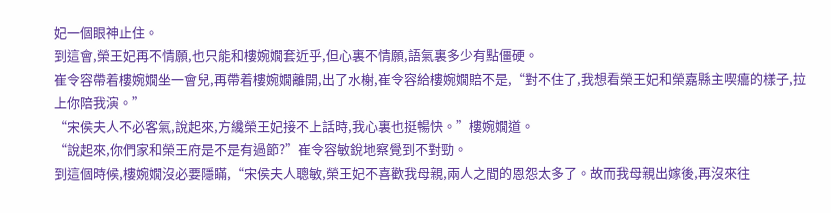妃一個眼神止住。
到這會,榮王妃再不情願,也只能和樓婉嫺套近乎,但心裏不情願,語氣裏多少有點僵硬。
崔令容帶着樓婉嫺坐一會兒,再帶着樓婉嫺離開,出了水榭,崔令容給樓婉嫺賠不是,“對不住了,我想看榮王妃和榮嘉縣主喫癟的樣子,拉上你陪我演。”
“宋侯夫人不必客氣,說起來,方纔榮王妃接不上話時,我心裏也挺暢快。”樓婉嫺道。
“說起來,你們家和榮王府是不是有過節?”崔令容敏銳地察覺到不對勁。
到這個時候,樓婉嫺沒必要隱瞞,“宋侯夫人聰敏,榮王妃不喜歡我母親,兩人之間的恩怨太多了。故而我母親出嫁後,再沒來往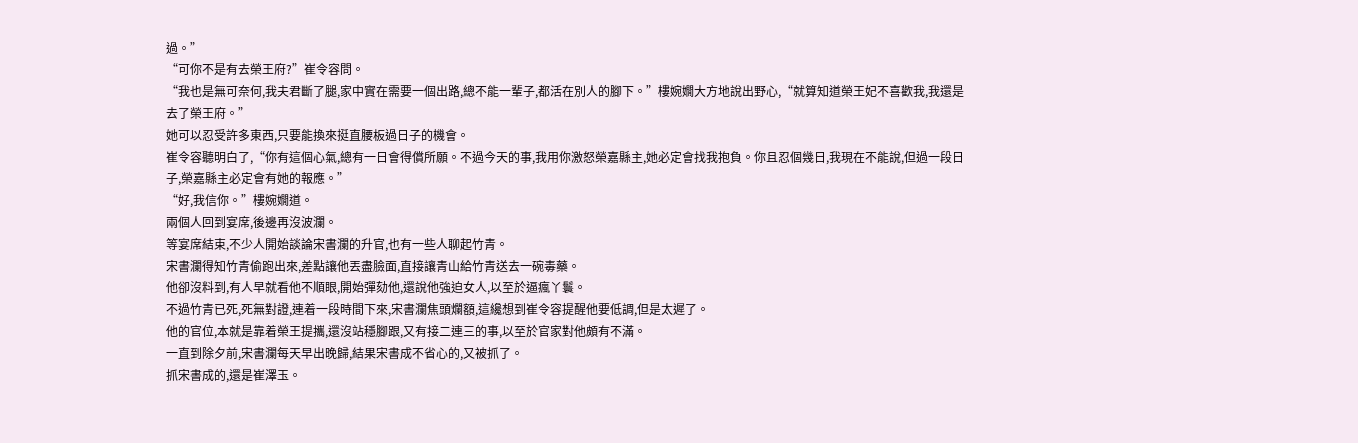過。”
“可你不是有去榮王府?”崔令容問。
“我也是無可奈何,我夫君斷了腿,家中實在需要一個出路,總不能一輩子,都活在別人的腳下。”樓婉嫺大方地說出野心,“就算知道榮王妃不喜歡我,我還是去了榮王府。”
她可以忍受許多東西,只要能換來挺直腰板過日子的機會。
崔令容聽明白了,“你有這個心氣,總有一日會得償所願。不過今天的事,我用你激怒榮嘉縣主,她必定會找我抱負。你且忍個幾日,我現在不能說,但過一段日子,榮嘉縣主必定會有她的報應。”
“好,我信你。”樓婉嫺道。
兩個人回到宴席,後邊再沒波瀾。
等宴席結束,不少人開始談論宋書瀾的升官,也有一些人聊起竹青。
宋書瀾得知竹青偷跑出來,差點讓他丟盡臉面,直接讓青山給竹青送去一碗毒藥。
他卻沒料到,有人早就看他不順眼,開始彈劾他,還說他強迫女人,以至於逼瘋丫鬟。
不過竹青已死,死無對證,連着一段時間下來,宋書瀾焦頭爛額,這纔想到崔令容提醒他要低調,但是太遲了。
他的官位,本就是靠着榮王提攜,還沒站穩腳跟,又有接二連三的事,以至於官家對他頗有不滿。
一直到除夕前,宋書瀾每天早出晚歸,結果宋書成不省心的,又被抓了。
抓宋書成的,還是崔澤玉。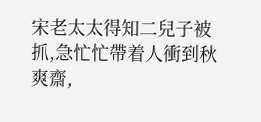宋老太太得知二兒子被抓,急忙忙帶着人衝到秋爽齋,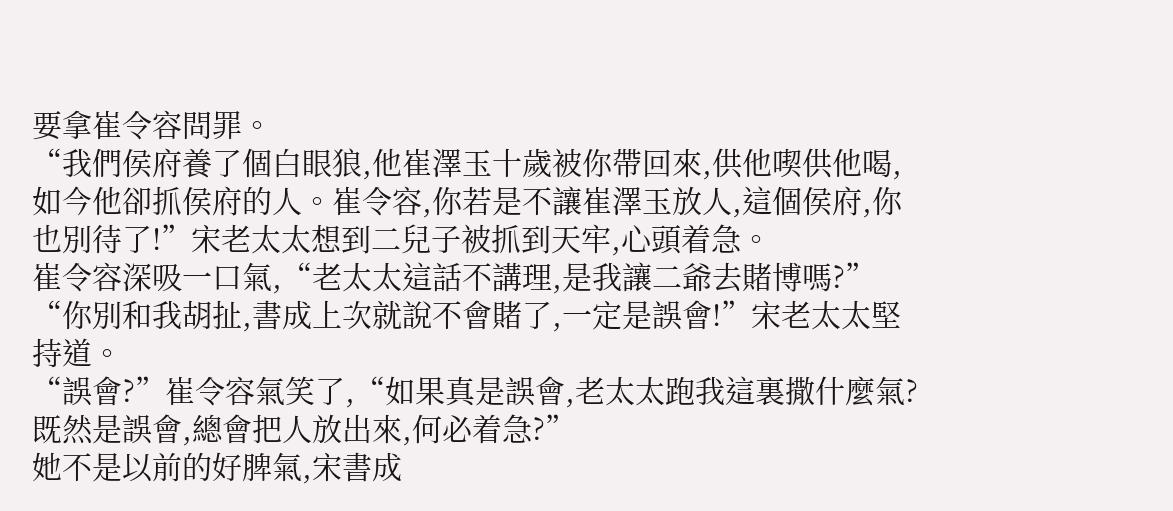要拿崔令容問罪。
“我們侯府養了個白眼狼,他崔澤玉十歲被你帶回來,供他喫供他喝,如今他卻抓侯府的人。崔令容,你若是不讓崔澤玉放人,這個侯府,你也別待了!”宋老太太想到二兒子被抓到天牢,心頭着急。
崔令容深吸一口氣,“老太太這話不講理,是我讓二爺去賭博嗎?”
“你別和我胡扯,書成上次就說不會賭了,一定是誤會!”宋老太太堅持道。
“誤會?”崔令容氣笑了,“如果真是誤會,老太太跑我這裏撒什麼氣?既然是誤會,總會把人放出來,何必着急?”
她不是以前的好脾氣,宋書成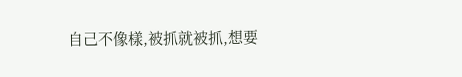自己不像樣,被抓就被抓,想要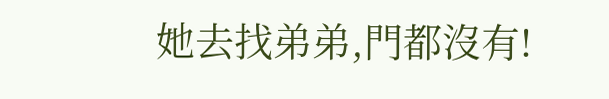她去找弟弟,門都沒有!